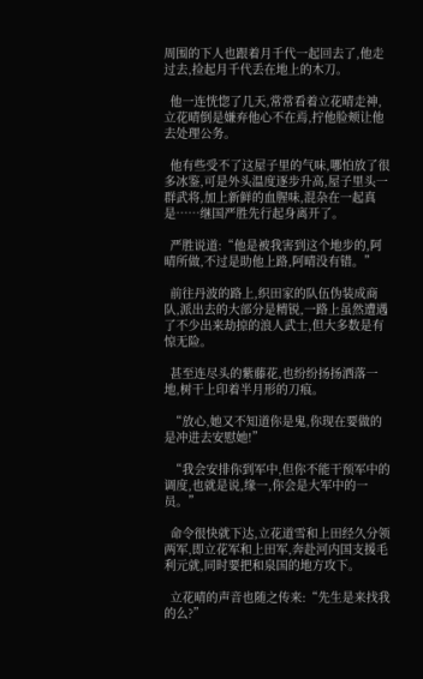周围的下人也跟着月千代一起回去了,他走过去,捡起月千代丢在地上的木刀。

  他一连恍惚了几天,常常看着立花晴走神,立花晴倒是嫌弃他心不在焉,拧他脸颊让他去处理公务。

  他有些受不了这屋子里的气味,哪怕放了很多冰鉴,可是外头温度逐步升高,屋子里头一群武将,加上新鲜的血腥味,混杂在一起真是……继国严胜先行起身离开了。

  严胜说道:“他是被我害到这个地步的,阿晴所做,不过是助他上路,阿晴没有错。”

  前往丹波的路上,织田家的队伍伪装成商队,派出去的大部分是精锐,一路上虽然遭遇了不少出来劫掠的浪人武士,但大多数是有惊无险。

  甚至连尽头的紫藤花,也纷纷扬扬洒落一地,树干上印着半月形的刀痕。

  “放心,她又不知道你是鬼,你现在要做的是冲进去安慰她!”

  “我会安排你到军中,但你不能干预军中的调度,也就是说,缘一,你会是大军中的一员。”

  命令很快就下达,立花道雪和上田经久分领两军,即立花军和上田军,奔赴河内国支援毛利元就,同时要把和泉国的地方攻下。

  立花晴的声音也随之传来:“先生是来找我的么?”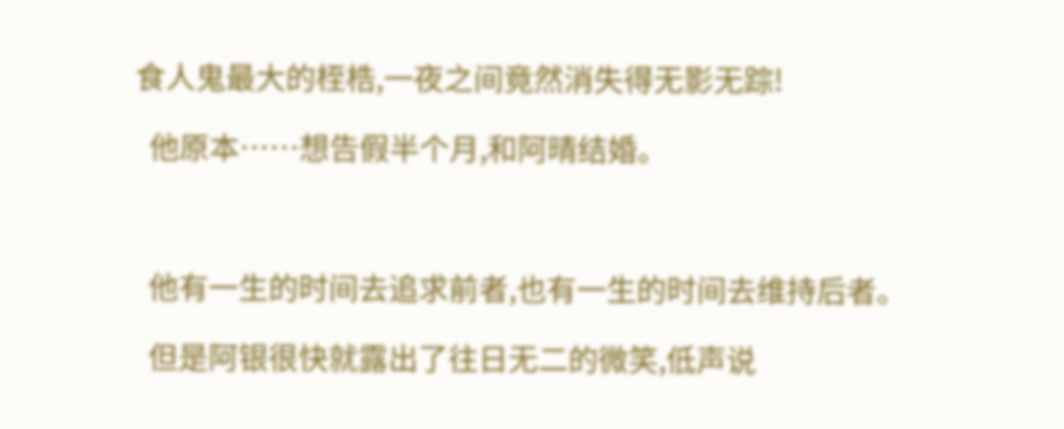食人鬼最大的桎梏,一夜之间竟然消失得无影无踪!

  他原本……想告假半个月,和阿晴结婚。



  他有一生的时间去追求前者,也有一生的时间去维持后者。

  但是阿银很快就露出了往日无二的微笑,低声说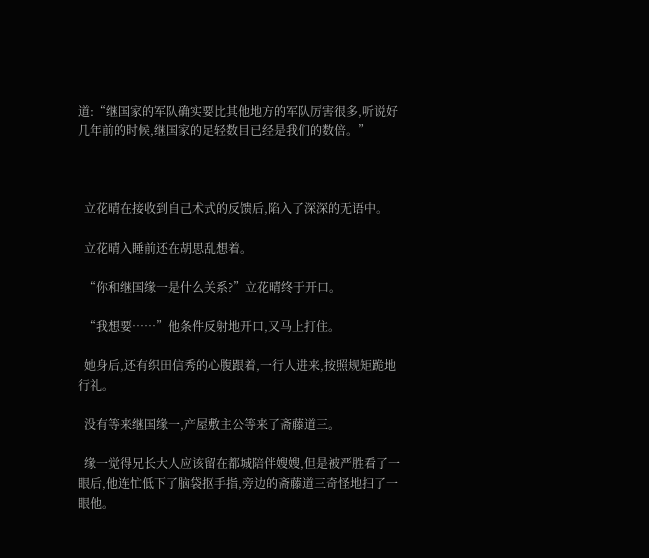道:“继国家的军队确实要比其他地方的军队厉害很多,听说好几年前的时候,继国家的足轻数目已经是我们的数倍。”



  立花晴在接收到自己术式的反馈后,陷入了深深的无语中。

  立花晴入睡前还在胡思乱想着。

  “你和继国缘一是什么关系?”立花晴终于开口。

  “我想要……”他条件反射地开口,又马上打住。

  她身后,还有织田信秀的心腹跟着,一行人进来,按照规矩跪地行礼。

  没有等来继国缘一,产屋敷主公等来了斋藤道三。

  缘一觉得兄长大人应该留在都城陪伴嫂嫂,但是被严胜看了一眼后,他连忙低下了脑袋抠手指,旁边的斋藤道三奇怪地扫了一眼他。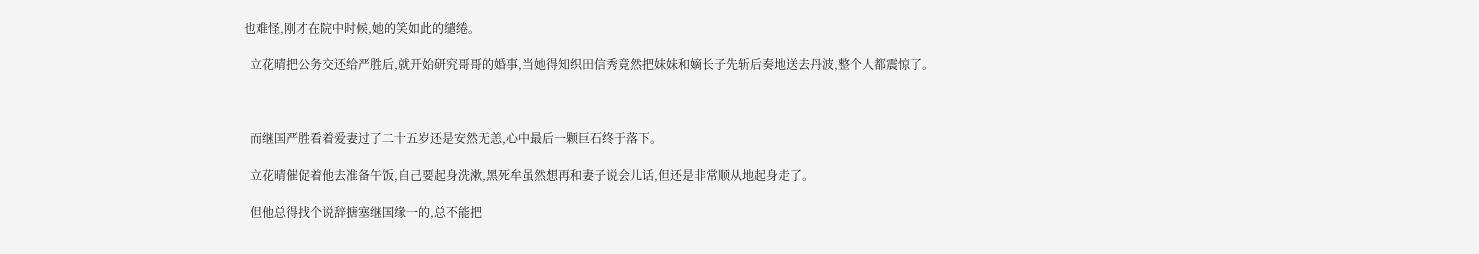也难怪,刚才在院中时候,她的笑如此的缱绻。

  立花晴把公务交还给严胜后,就开始研究哥哥的婚事,当她得知织田信秀竟然把妹妹和嫡长子先斩后奏地送去丹波,整个人都震惊了。



  而继国严胜看着爱妻过了二十五岁还是安然无恙,心中最后一颗巨石终于落下。

  立花晴催促着他去准备午饭,自己要起身洗漱,黑死牟虽然想再和妻子说会儿话,但还是非常顺从地起身走了。

  但他总得找个说辞搪塞继国缘一的,总不能把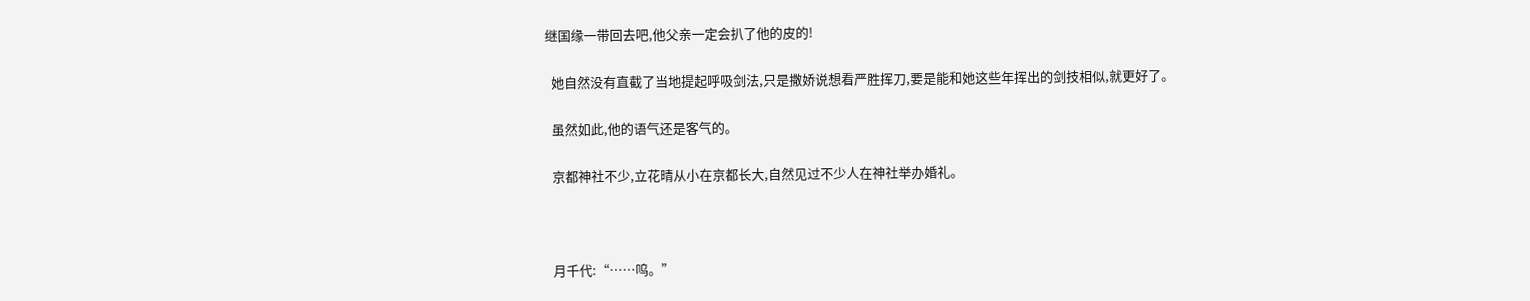继国缘一带回去吧,他父亲一定会扒了他的皮的!

  她自然没有直截了当地提起呼吸剑法,只是撒娇说想看严胜挥刀,要是能和她这些年挥出的剑技相似,就更好了。

  虽然如此,他的语气还是客气的。

  京都神社不少,立花晴从小在京都长大,自然见过不少人在神社举办婚礼。



  月千代:“……呜。”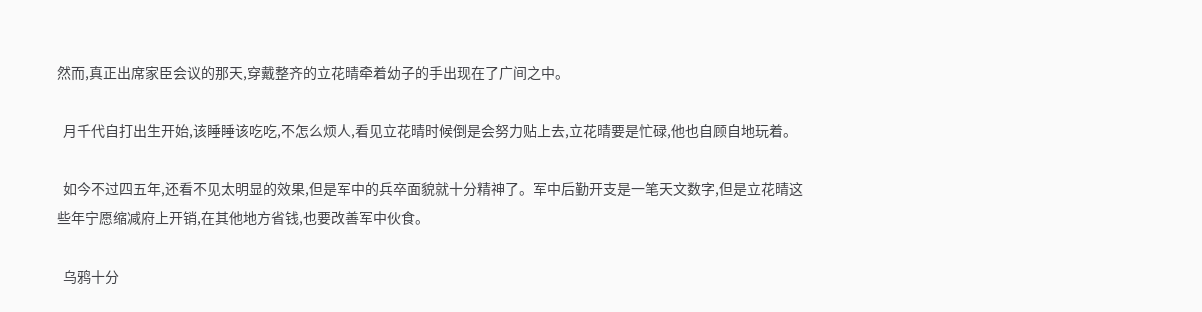然而,真正出席家臣会议的那天,穿戴整齐的立花晴牵着幼子的手出现在了广间之中。

  月千代自打出生开始,该睡睡该吃吃,不怎么烦人,看见立花晴时候倒是会努力贴上去,立花晴要是忙碌,他也自顾自地玩着。

  如今不过四五年,还看不见太明显的效果,但是军中的兵卒面貌就十分精神了。军中后勤开支是一笔天文数字,但是立花晴这些年宁愿缩减府上开销,在其他地方省钱,也要改善军中伙食。

  乌鸦十分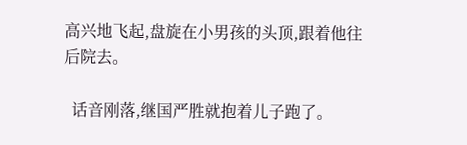高兴地飞起,盘旋在小男孩的头顶,跟着他往后院去。

  话音刚落,继国严胜就抱着儿子跑了。